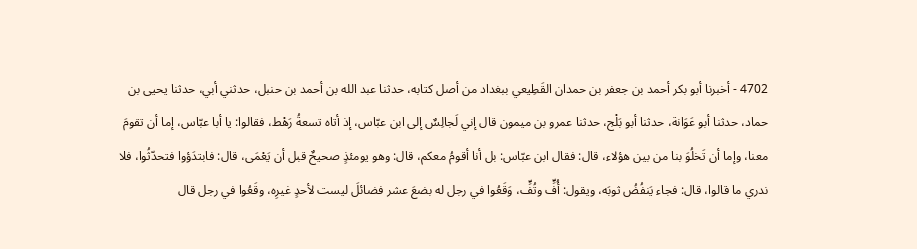4702 - أخبرنا أبو بكر أحمد بن جعفر بن حمدان القَطِيعي ببغداد من أصل كتابه، حدثنا عبد الله بن أحمد بن حنبل، حدثني أبي، حدثنا يحيى بن حماد، حدثنا أبو عَوَانة، حدثنا أبو بَلْج، حدثنا عمرو بن ميمون قال إني لَجالِسٌ إلى ابن عبّاس، إذ أتاه تسعةُ رَهْط، فقالوا: يا أبا عبّاس، إما أن تقومَ معنا، وإما أن تَخلُوَ بنا من بين هؤلاء، قال: فقال ابن عبّاس: بل أنا أقومُ معكم، قال: وهو يومئذٍ صحيحٌ قبل أن يَعْمَى، قال: فابتدَؤوا فتحدّثُوا، فلا ندري ما قالوا، قال: فجاء يَنفُضُ ثوبَه، ويقول: أُفٍّ وتُفٍّ، وَقَعُوا في رجل له بضعَ عشر فضائلَ ليست لأحدٍ غيرِه، وقَعُوا في رجل قال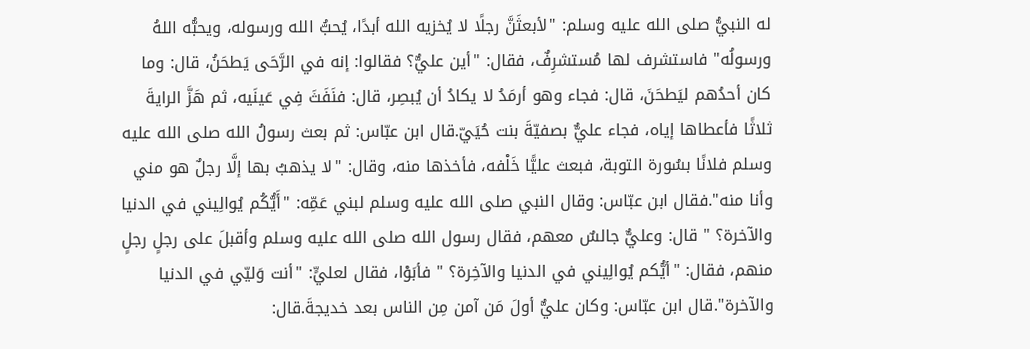له النبيُّ صلى الله عليه وسلم: "لأبعثَنَّ رجلًا لا يُخزيه الله أبدًا، يُحبُّ الله ورسوله، ويحبُّه اللهُ ورسولُه" فاستشرف لها مُستشرِفٌ، فقال: "أين عليٌّ؟ فقالوا: إنه في الرَّحَى يَطحَنُ، قال: وما كان أحدُهم ليَطحَنَ، قال: فجاء وهو أرمَدُ لا يكادُ أن يُبصِر، قال: فنَفَثَ فِي عَينَيه، ثم هَزَّ الرايةَ ثلاثًا فأعطاها إياه، فجاء عليٌّ بصفيّةَ بنت حُيَيّ.قال ابن عبّاس: ثم بعث رسولُ الله صلى الله عليه وسلم فلانًا بسُورة التوبة، فبعث عليًّا خَلْفه، فأخذها منه، وقال: "لا يذهبُ بها إلَّا رجلٌ هو مني وأنا منه".فقال ابن عبّاس: وقال النبي صلى الله عليه وسلم لبني عَمِّه: "أَيُّكُم يُوالِيني في الدنيا والآخرة؟ " قال: وعليٌّ جالسٌ معهم، فقال رسول الله صلى الله عليه وسلم وأقبلَ على رجلٍ رجلٍ منهم، فقال: "أيُّكم يُوالِيني في الدنيا والآخِرة؟ " فأبَوْا، فقال لعليٍّ: "أنت وَليّي في الدنيا والآخرة".قال ابن عبّاس: وكان عليٌّ أولَ مَن آمن مِن الناس بعد خديجةَ.قال: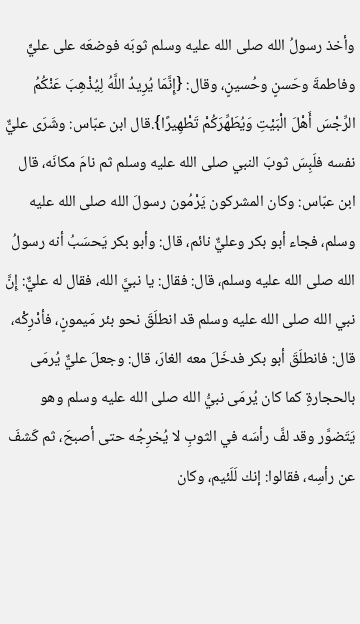وأخذ رسولُ الله صلى الله عليه وسلم ثوبَه فوضعَه على عليٍّ وفاطمةَ وحَسنٍ وحُسينٍ، وقال: {إِنَّمَا يُرِيدُ اللَّهُ لِيُذْهِبَ عَنْكُمُ الرِّجْسَ أَهْلَ الْبَيْتِ وَيُطَهِّرَكُمْ تَطْهِيرًا}.قال ابن عبّاس: وشَرَى عليٌّ نفسه فلَبِسَ ثوبَ النبي صلى الله عليه وسلم ثم نامَ مكانَه، قال ابن عبّاس: وكان المشركون يَرْمُون رسولَ الله صلى الله عليه وسلم، فجاء أبو بكر وعليٌّ نائم، قال: وأبو بكر يَحسَبُ أنه رسولُ الله صلى الله عليه وسلم، قال: فقال: يا نبيَّ الله، فقال له عليٌّ: إِنَّ نبي الله صلى الله عليه وسلم قد انطلَقَ نحو بئر مَيمونٍ، فأدْرِكْه، قال: فانطلَقَ أبو بكر فدخَلَ معه الغارَ، قال: وجعلَ عليٌّ يُرمَى بالحجارةِ كما كان يُرمَى نبيُّ الله صلى الله عليه وسلم وهو يَتَضوَّر وقد لفَّ رأسَه في الثوبِ لا يُخرِجُه حتى أصبحَ، ثم كَشفَ عن رأسِه، فقالوا: إنك لَلَئيم، وكان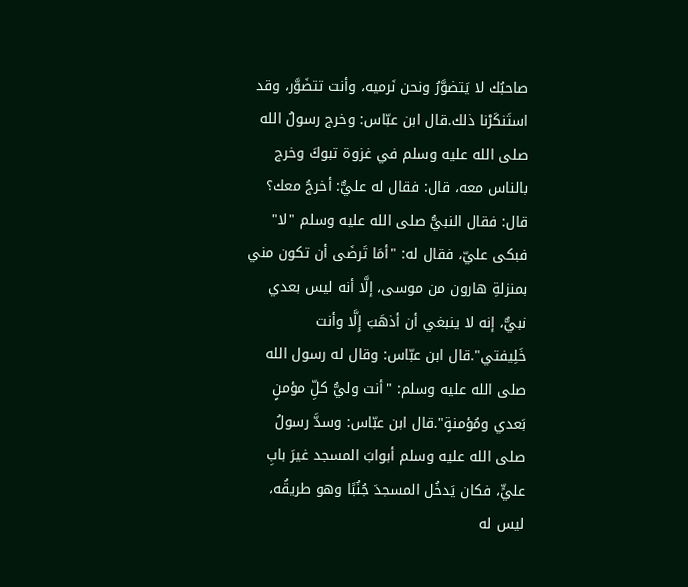صاحبُك لا يَتضوَّرُ ونحن نَرميه، وأنت تتضَوَّر، وقد استَنكَرْنا ذلك.قال ابن عبّاس: وخرج رسولُ الله صلى الله عليه وسلم في غزوة تبوكَ وخرج بالناس معه، قال: فقال له عليٌّ: أخرجُ معك؟ قال: فقال النبيُّ صلى الله عليه وسلم "لا" فبكى عليّ، فقال له: "أمَا تَرضَى أن تكون مني بمنزلةِ هارون من موسى، إلَّا أنه ليس بعدي نبيٌّ، إنه لا ينبغي أن أذهَبَ إِلَّا وأنت خَلِيفتي".قال ابن عبّاس: وقال له رسول الله صلى الله عليه وسلم: "أنت وليُّ كلِّ مؤمنٍ بَعدي ومُؤمنةٍ".قال ابن عبّاس: وسدَّ رسولُ صلى الله عليه وسلم أبوابَ المسجد غيرَ بابِ عليٍّ، فكان يَدخُل المسجدَ جُنُبًا وهو طريقُه، ليس له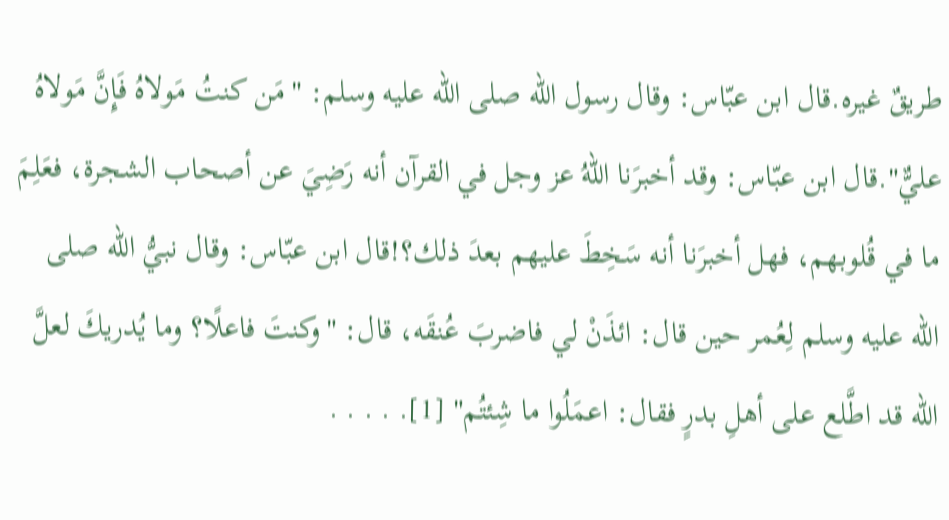طريقٌ غيره.قال ابن عبّاس: وقال رسول الله صلى الله عليه وسلم: "مَن كنتُ مَولاهُ فَإِنَّ مَولاهُ عليٌّ".قال ابن عبّاس: وقد أخبرَنا اللهُ عز وجل في القرآن أنه رَضِيَ عن أصحاب الشجرة، فعَلِمَ ما في قُلوبهم، فهل أخبرَنا أنه سَخِطَ عليهم بعدَ ذلك؟!قال ابن عبّاس: وقال نبيُّ الله صلى الله عليه وسلم لِعُمر حين قال: ائذَنْ لي فاضربَ عُنقَه، قال: "وكنتَ فاعلًا؟ وما يُدريكَ لعلَّ الله قد اطَّلع على أهلِ بدرٍ فقال: اعمَلُوا ما شِئتُم" [1]. . . . .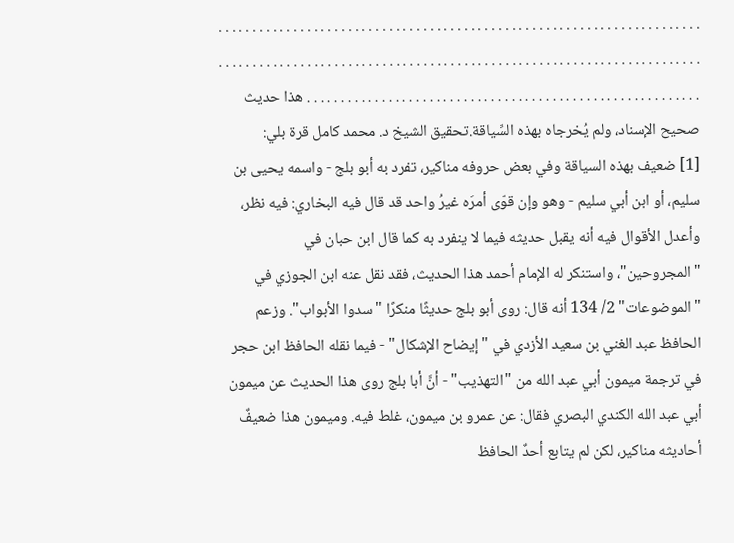. . . . . . . . . . . . . . . . . . . . . . . . . . . . . . . . . . . . . . . . . . . . . . . . . . . . . . . . . . . . . . . . . . . . . . . . . . . . . . . . . . . . . . . . . . . . . . . . . . . . . . . . . . . . . . . . . . . . . . . . . . . . . . . . . . . . . . . . . . . . . . . . . . . . . . . . . . . . . . . . . . . . . . . . . . . . . . . . . . . . . . . . . . . . . . . . . . . . . . . . هذا حديث صحيح الإسناد، ولم يُخرجاه بهذه السِّياقة.تحقيق الشيخ د. محمد كامل قرة بلي:
[1] ضعيف بهذه السياقة وفي بعض حروفه مناكير، تفرد به أبو بلج - واسمه يحيى بن سليم، أو ابن أبي سليم - وهو وإن قوّى أمرَه غيرُ واحد قد قال فيه البخاري: فيه نظر، وأعدل الأقوال فيه أنه يقبل حديثه فيما لا ينفرد به كما قال ابن حبان في "المجروحين"، واستنكر له الإمام أحمد هذا الحديث، فقد نقل عنه ابن الجوزي في "الموضوعات" 2/ 134 أنه قال: روى أبو بلج حديثًا منكرًا "سدوا الأبواب". وزعم الحافظ عبد الغني بن سعيد الأزدي في "إيضاح الإشكال" - فيما نقله الحافظ ابن حجر في ترجمة ميمون أبي عبد الله من "التهذيب" - أنَّ أبا بلج روى هذا الحديث عن ميمون أبي عبد الله الكندي البصري فقال: عن عمرو بن ميمون، غلط فيه. وميمون هذا ضعيفٌ أحاديثه مناكير، لكن لم يتابع أحدٌ الحافظ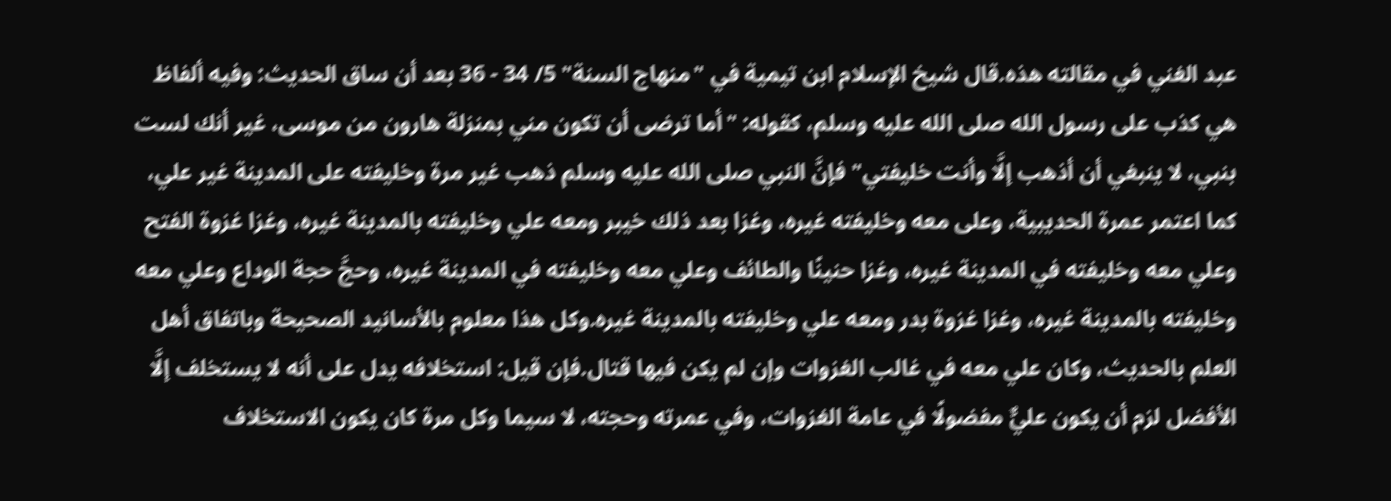عبد الغني في مقالته هذه.قال شيخ الإسلام ابن تيمية في "منهاج السنة" 5/ 34 - 36 بعد أن ساق الحديث: وفيه ألفاظ هي كذب على رسول الله صلى الله عليه وسلم، كقوله: "أما ترضى أن تكون مني بمنزلة هارون من موسى، غير أنك لست بنبي، لا ينبغي أن أذهب إلَّا وأنت خليفتي" فإنَّ النبي صلى الله عليه وسلم ذهب غير مرة وخليفته على المدينة غير علي، كما اعتمر عمرة الحديبية، وعلى معه وخليفته غيره، وغزا بعد ذلك خيبر ومعه علي وخليفته بالمدينة غيره، وغزا غزوة الفتح وعلي معه وخليفته في المدينة غيره، وغزا حنينًا والطائف وعلي معه وخليفته في المدينة غيره، وحجَّ حجة الوداع وعلي معه وخليفته بالمدينة غيره، وغزا غزوة بدر ومعه علي وخليفته بالمدينة غيره.وكل هذا معلوم بالأسانيد الصحيحة وباتفاق أهل العلم بالحديث، وكان علي معه في غالب الغزوات وإن لم يكن فيها قتال.فإن قيل: استخلافه يدل على أنه لا يستخلف إلَّا الأفضل لزم أن يكون عليٌّ مفضولًا في عامة الغزوات، وفي عمرته وحجته، لا سيما وكل مرة كان يكون الاستخلاف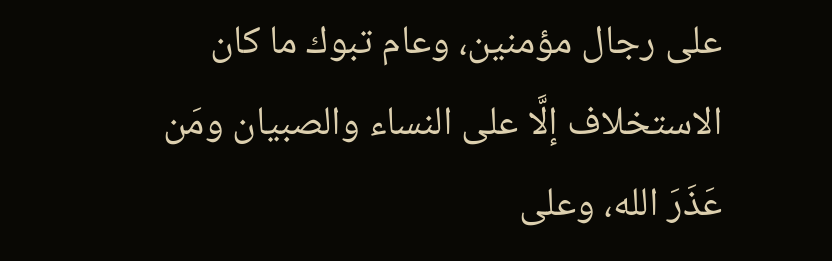على رجال مؤمنين، وعام تبوك ما كان الاستخلاف إلَّا على النساء والصبيان ومَن عَذَرَ الله، وعلى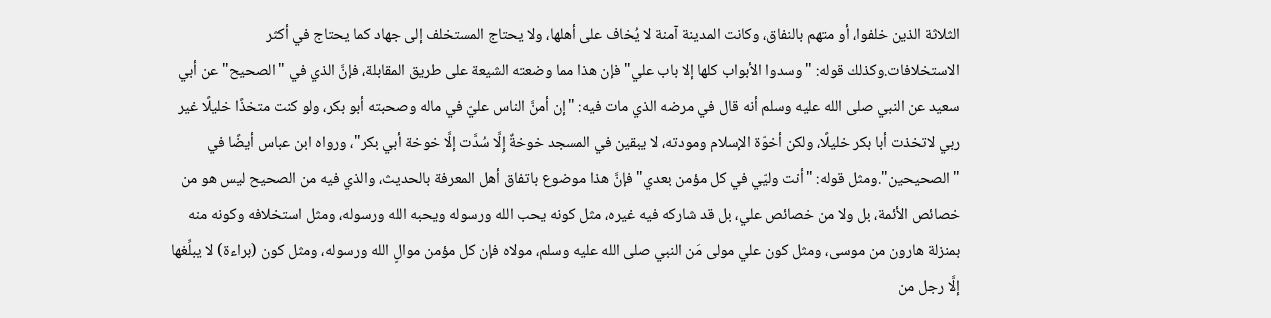الثلاثة الذين خلفوا، أو متهم بالنفاق، وكانت المدينة آمنة لا يُخاف على أهلها، ولا يحتاج المستخلف إلى جهاد كما يحتاج في أكثر الاستخلافات.وكذلك قوله: "وسدوا الأبواب كلها إلا باب علي" فإن هذا مما وضعته الشيعة على طريق المقابلة، فإنَّ الذي في "الصحيح" عن أبي سعيد عن النبي صلى الله عليه وسلم أنه قال في مرضه الذي مات فيه: "إن أمنَّ الناس عليّ في ماله وصحبته أبو بكر، ولو كنت متخذًا خليلًا غير ربي لاتخذت أبا بكر خليلًا، ولكن أخوّة الإسلام ومودته، لا يبقين في المسجد خوخةٌ إِلَّا سُدَّت إلَّا خوخة أبي بكر"، ورواه ابن عباس أيضًا في "الصحيحين".ومثل قوله: "أنت وليّي في كل مؤمن بعدي" فإنَّ هذا موضوع باتفاق أهل المعرفة بالحديث، والذي فيه من الصحيح ليس هو من خصائص الأئمة، بل ولا من خصائص علي، بل قد شاركه فيه غيره، مثل كونه يحب الله ورسوله ويحبه الله ورسوله، ومثل استخلافه وكونه منه بمنزلة هارون من موسى، ومثل كون علي مولى مَن النبي صلى الله عليه وسلم، مولاه فإن كل مؤمن موالٍ الله ورسوله، ومثل كون (براءة) لا يبلِّغها إلَّا رجل من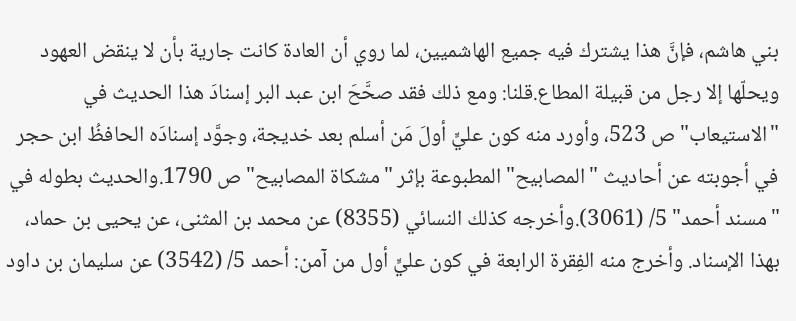بني هاشم، فإنَّ هذا يشترك فيه جميع الهاشميين، لما روي أن العادة كانت جارية بأن لا ينقض العهود ويحلّها إلا رجل من قبيلة المطاع.قلنا: ومع ذلك فقد صحَّحَ ابن عبد البر إسنادَ هذا الحديث في "الاستيعاب" ص 523، وأورد منه كون عليٍّ أولَ مَن أسلم بعد خديجة، وجوَّد إسنادَه الحافظُ ابن حجر في أجوبته عن أحاديث "المصابيح" المطبوعة بإثر "مشكاة المصابيح" ص 1790.والحديث بطوله في "مسند أحمد" 5/ (3061).وأخرجه كذلك النسائي (8355) عن محمد بن المثنى، عن يحيى بن حماد، بهذا الإسناد. وأخرج منه الفِقرة الرابعة في كون عليٍّ أول من آمن: أحمد 5/ (3542) عن سليمان بن داود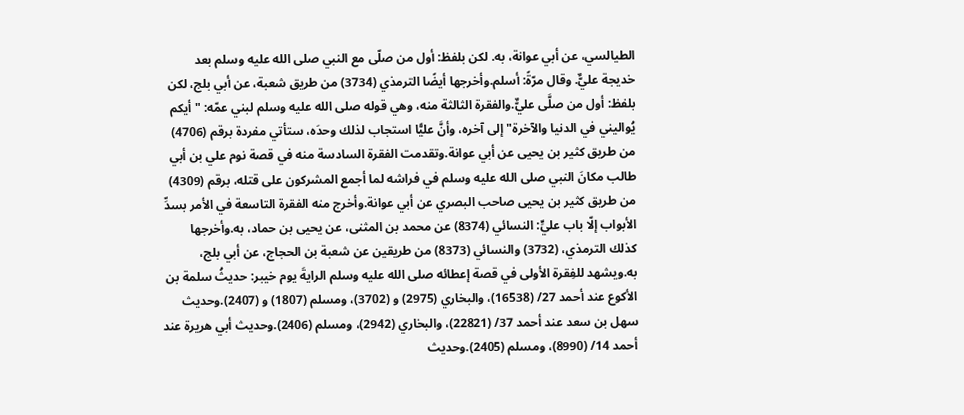الطيالسي، عن أبي عوانة، به. لكن بلفظ: أول من صلّى مع النبي صلى الله عليه وسلم بعد خديجة عليٌّ. وقال مرّةً: أسلم.وأخرجها أيضًا الترمذي (3734) من طريق شعبة، عن أبي بلج، لكن بلفظ: أول من صلَّى عليٌّ.والفقرة الثالثة منه، وهي قوله صلى الله عليه وسلم لبني عمّه: "أيكم يُواليني في الدنيا والآخرة" إلى آخره، وأنَّ عليًّا استجاب لذلك وحدَه، ستأتي مفردة برقم (4706) من طريق كثير بن يحيى عن أبي عوانة.وتقدمت الفقرة السادسة منه في قصة نوم علي بن أبي طالب مكانَ النبي صلى الله عليه وسلم في فراشه لما أجمع المشركون على قتله، برقم (4309) من طريق كثير بن يحيى صاحب البصري عن أبي عوانة.وأخرج منه الفقرة التاسعة في الأمر بسدِّ الأبواب إلّا باب عليٍّ: النسائي (8374) عن محمد بن المثنى، عن يحيى بن حماد، به.وأخرجها كذلك الترمذي، (3732) والنسائي (8373) من طريقين عن شعبة بن الحجاج، عن أبي بلج، به.ويشهد للفِقرة الأولى في قصة إعطائه صلى الله عليه وسلم الرايةَ يوم خيبر: حديثُ سلمة بن الأكوع عند أحمد 27/ (16538)، والبخاري (2975) و (3702)، ومسلم (1807) و (2407).وحديث سهل بن سعد عند أحمد 37/ (22821)، والبخاري (2942)، ومسلم (2406).وحديث أبي هريرة عند أحمد 14/ (8990)، ومسلم (2405).وحديث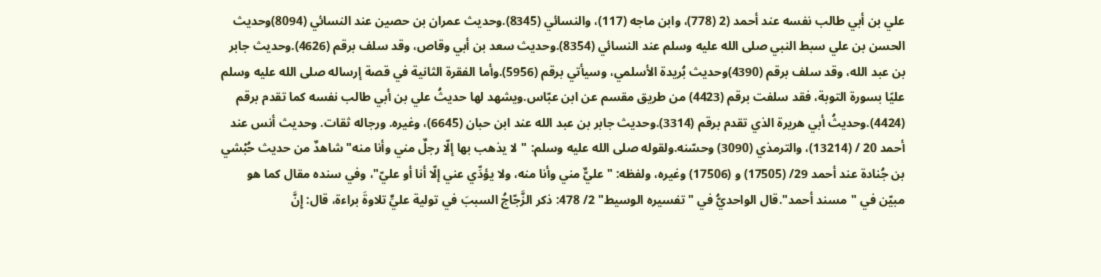علي بن أبي طالب نفسه عند أحمد (2 (778)، وابن ماجه (117)، والنسائي (8345).وحديث عمران بن حصين عند النسائي (8094)وحديث الحسن بن علي سبط النبي صلى الله عليه وسلم عند النسائي (8354).وحديث سعد بن أبي وقاص، وقد سلف برقم (4626).وحديث جابر بن عبد الله، وقد سلف برقم (4390)وحديث بُريدة الأسلمي، وسيأتي برقم (5956).وأما الفقرة الثانية في قصة إرساله صلى الله عليه وسلم عليًا بسورة التوبة، فقد سلفت برقم (4423) من طريق مقسم عن ابن عبّاس.ويشهد لها حديثُ علي بن أبي طالب نفسه كما تقدم برقم (4424).وحديثُ أبي هريرة الذي تقدم برقم (3314).وحديث جابر بن عبد الله عند ابن حبان (6645)، وغيره. ورجاله ثقات. وحديث أنس عند أحمد 20 / (13214)، والترمذي (3090) وحسّنه.ولقوله صلى الله عليه وسلم: "لا يذهب بها إلّا رجلٌ مني وأنا منه" شاهدٌ من حديث حُبْشي بن جُنادة عند أحمد 29/ (17505) و (17506) وغيره، ولفظه: "عليٌّ مني وأنا منه، ولا يؤدِّي عني إلّا أنا أو عليّ"، وفي سنده مقال كما هو مبيّن في "مسند أحمد".قال الواحديُّ في "تفسيره الوسيط" 2/ 478: ذكر الزَّجّاجُ السببَ في تولية عليٍّ تلاوةَ براءة، قال: إِنَّ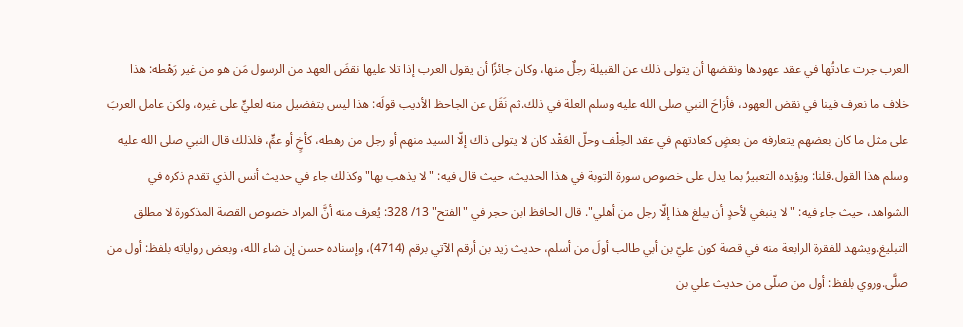العرب جرت عادتُها في عقد عهودها ونقضها أن يتولى ذلك عن القبيلة رجلٌ منها، وكان جائزًا أن يقول العرب إذا تلا عليها نقضَ العهد من الرسول مَن هو من غير رَهْطه: هذا خلاف ما نعرف فينا في نقض العهود، فأزاحَ النبي صلى الله عليه وسلم العلة في ذلك.ثم نَقَل عن الجاحظ الأديب قولَه: هذا ليس بتفضيل منه لعليٍّ على غيره، ولكن عامل العربَ على مثل ما كان بعضهم يتعارفه من بعضٍ كعادتهم في عقد الحِلْف وحلّ العَقْد كان لا يتولى ذاك إلّا السيد منهم أو رجل من رهطه، كأخٍ أو عمٍّ، فلذلك قال النبي صلى الله عليه وسلم هذا القول.قلنا: ويؤيده التعبيرُ بما يدل على خصوص سورة التوبة في هذا الحديث، حيث قال فيه: "لا يذهب بها" وكذلك جاء في حديث أنس الذي تقدم ذكره في الشواهد، حيث جاء فيه: "لا ينبغي لأحدٍ أن يبلغ هذا إلّا رجل من أهلي". قال الحافظ ابن حجر في "الفتح" 13/ 328: يُعرف منه أنَّ المراد خصوص القصة المذكورة لا مطلق التبليغ.ويشهد للفقرة الرابعة منه في قصة كون عليّ بن أبي طالب أولَ من أسلم، حديث زيد بن أرقم الآتي برقم (4714)، وإسناده حسن إن شاء الله، وبعض رواياته بلفظ: أول من صلَّى.وروي بلفظ: أول من صلّى من حديث علي بن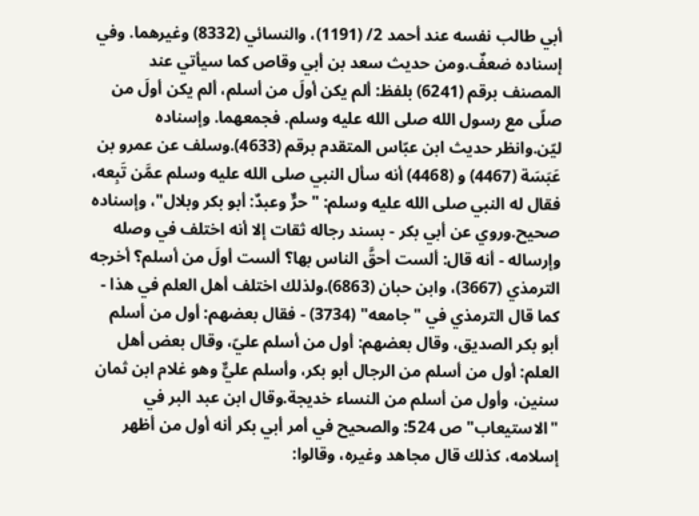أبي طالب نفسه عند أحمد 2/ (1191)، والنسائي (8332) وغيرهما. وفي إسناده ضعفٌ.ومن حديث سعد بن أبي وقاص كما سيأتي عند المصنف برقم (6241) بلفظ: ألم يكن أولَ من أسلم، ألم يكن أولَ من صلّى مع رسول الله صلى الله عليه وسلم. فجمعهما. وإسناده ليّن.وانظر حديث ابن عبّاس المتقدم برقم (4633).وسلف عن عمرو بن عَبَسَة (4467) و (4468) أنه سأل النبي صلى الله عليه وسلم عمَّن تَبِعه، فقال له النبي صلى الله عليه وسلم: "حرٌّ وعبدٌ: أبو بكر وبلال"، وإسناده صحيح.وروي عن أبي بكر - بسند رجاله ثقات إلا أنه اختلف في وصله وإرساله - أنه قال: ألست أحقَّ الناس بها؟ ألست أولَ من أسلم؟ أخرجه الترمذي (3667)، وابن حبان (6863).ولذلك اختلف أهل العلم في هذا - كما قال الترمذي في "جامعه" (3734) - فقال بعضهم: أول من أسلم أبو بكر الصديق، وقال بعضهم: أول من أسلم عليّ، وقال بعض أهل العلم: أول من أسلم من الرجال أبو بكر، وأسلم عليٌّ وهو غلام ابن ثمان سنين، وأول من أسلم من النساء خديجة.وقال ابن عبد البر في "الاستيعاب" ص 524: والصحيح في أمر أبي بكر أنه أول من أظهر إسلامه، كذلك قال مجاهد وغيره، وقالوا: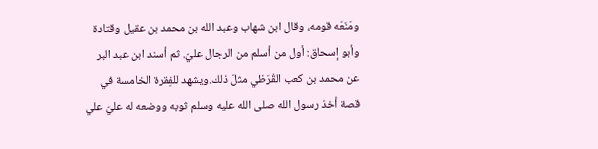ومَنَعَه قومه، وقال ابن شهاب وعبد الله بن محمد بن عقيل وقتادة وأبو إسحاق: أول من أسلم من الرجال عليّ. ثم أسند ابن عبد البر عن محمد بن كعب القُرَظي مثلَ ذلك.ويشهد للفِقرة الخامسة في قصة أخذ رسول الله صلى الله عليه وسلم ثوبه ووضعه له عليّ علي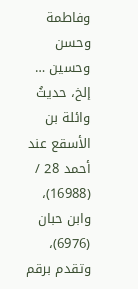وفاطمة وحسن وحسين … إلخ، حديثُ وائلة بن الأسقع عند أحمد 28 / (16988)، وابن حبان (6976)، وتقدم برقم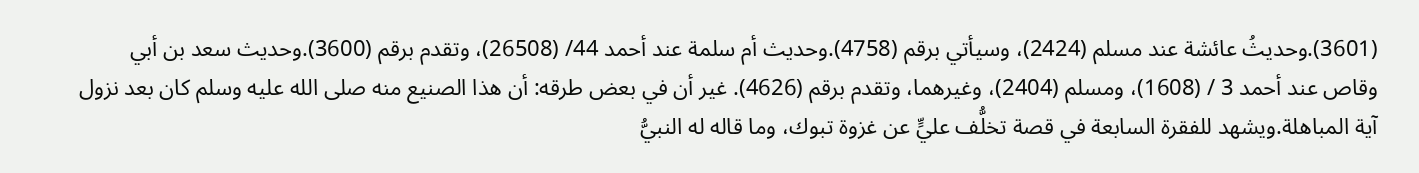(3601).وحديثُ عائشة عند مسلم (2424)، وسيأتي برقم (4758).وحديث أم سلمة عند أحمد 44/ (26508)، وتقدم برقم (3600).وحديث سعد بن أبي وقاص عند أحمد 3 / (1608)، ومسلم (2404)، وغيرهما، وتقدم برقم (4626). غير أن في بعض طرقه: أن هذا الصنيع منه صلى الله عليه وسلم كان بعد نزول آية المباهلة.ويشهد للفقرة السابعة في قصة تخلُّف عليٍّ عن غزوة تبوك، وما قاله له النبيُّ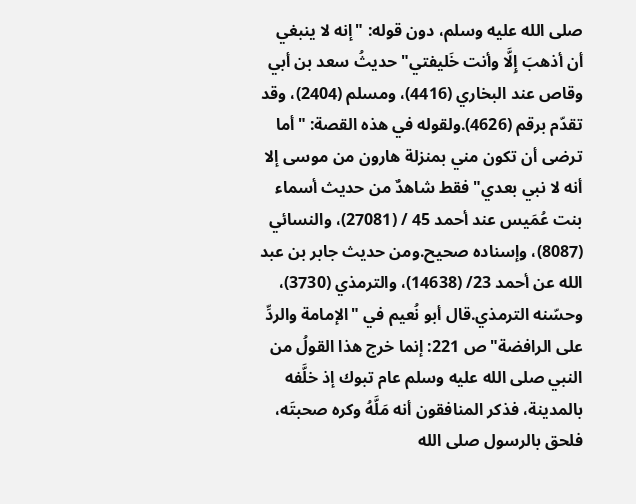صلى الله عليه وسلم، دون قوله: "إنه لا ينبغي أن أذهبَ إِلَّا وأنت خَليفتي" حديثُ سعد بن أبي وقاص عند البخاري (4416)، ومسلم (2404)، وقد تقدّم برقم (4626).ولقوله في هذه القصة: "أما ترضى أن تكون مني بمنزلة هارون من موسى إلا أنه لا نبي بعدي" فقط شاهدٌ من حديث أسماء بنت عُمَيس عند أحمد 45 / (27081)، والنسائي (8087)، وإسناده صحيح.ومن حديث جابر بن عبد الله عن أحمد 23/ (14638)، والترمذي (3730)، وحسّنه الترمذي.قال أبو نُعيم في "الإمامة والردِّ على الرافضة" ص 221: إنما خرج هذا القولُ من النبي صلى الله عليه وسلم عام تبوك إذ خلَّفه بالمدينة، فذكر المنافقون أنه مَلَّهُ وكره صحبتَه، فلحق بالرسول صلى الله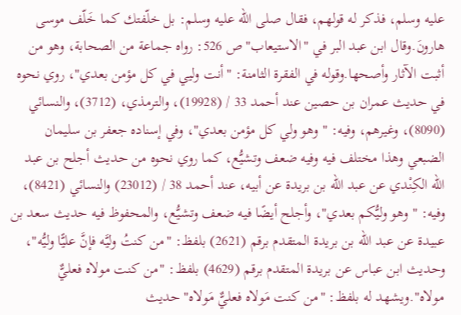عليه وسلم، فذكر له قولهم، فقال صلى الله عليه وسلم: بل خلّفتك كما خَلّف موسى هارونَ.وقال ابن عبد البر في "الاستيعاب" ص 526: رواه جماعة من الصحابة، وهو من أثبت الآثار وأصحها.وقوله في الفقرة الثامنة: "أنت وليي في كل مؤمن بعدي"، روي نحوه في حديث عمران بن حصين عند أحمد 33 / (19928)، والترمذي، (3712)، والنسائي (8090)، وغيرهم، وفيه: "وهو ولي كل مؤمن بعدي"، وفي إسناده جعفر بن سليمان الضبعي وهذا مختلف فيه وفيه ضعف وتشيُّع، كما روي نحوه من حديث أجلح بن عبد الله الكِنْدي عن عبد الله بن بريدة عن أبيه، عند أحمد 38 / (23012) والنسائي (8421)، وفيه: "وهو وليُّكم بعدي"، وأجلح أيضًا فيه ضعف وتشيُّع، والمحفوظ فيه حديث سعد بن عبيدة عن عبد الله بن بريدة المتقدم برقم (2621) بلفظ: "من كنتُ وليَّه فإنَّ عليًّا وليُّه"، وحديث ابن عباس عن بريدة المتقدم برقم (4629) بلفظ: "من كنت مولاه فعليٌّ مولاه".ويشهد له بلفظ: "من كنت مَولاه فعليٌّ مَولاه" حديث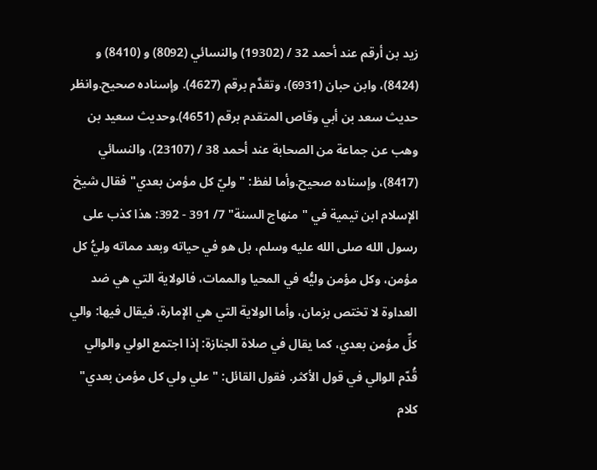زيد بن أرقم عند أحمد 32 / (19302) والنسائي (8092) و (8410) و (8424)، وابن حبان (6931)، وتقدَّم برقم (4627). وإسناده صحيح.وانظر حديث سعد بن أبي وقاص المتقدم برقم (4651).وحديث سعيد بن وهب عن جماعة من الصحابة عند أحمد 38 / (23107)، والنسائي (8417)، وإسناده صحيح.وأما لفظ: "وليّ كل مؤمن بعدي" فقال شيخ الإسلام ابن تيمية في "منهاج السنة" 7/ 391 - 392: هذا كذب على رسول الله صلى الله عليه وسلم، بل هو في حياته وبعد مماته وليُّ كل مؤمن، وكل مؤمن وليُّه في المحيا والممات، فالولاية التي هي ضد العداوة لا تختص بزمان، وأما الولاية التي هي الإمارة، فيقال فيها: والي كلِّ مؤمن بعدي، كما يقال في صلاة الجنازة: إذا اجتمع الولي والوالي قُدّم الوالي في قول الأكثر. فقول القائل: "علي ولي كل مؤمن بعدي" كلام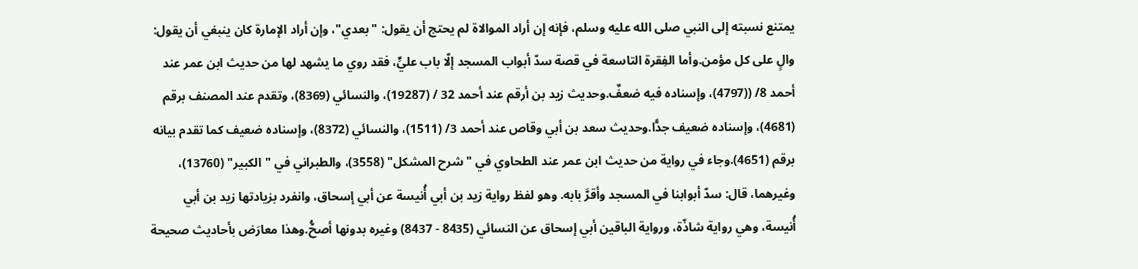يمتنع نسبته إلى النبي صلى الله عليه وسلم، فإنه إن أراد الموالاة لم يحتج أن يقول: "بعدي"، وإن أراد الإمارة كان ينبغي أن يقول: والٍ على كل مؤمن.وأما الفِقرة التاسعة في قصة سدّ أبواب المسجد إلّا باب عليٍّ، فقد روي ما يشهد لها من حديث ابن عمر عند أحمد 8/ ((4797)، وإسناده فيه ضعفٌ.وحديث زيد بن أرقم عند أحمد 32 / (19287)، والنسائي (8369)، وتقدم عند المصنف برقم (4681)، وإسناده ضعيف جدًّا.وحديث سعد بن أبي وقاص عند أحمد 3/ (1511)، والنسائي (8372)، وإسناده ضعيف كما تقدم بيانه برقم (4651).وجاء في رواية من حديث ابن عمر عند الطحاوي في "شرح المشكل" (3558)، والطبراني في "الكبير" (13760)، وغيرهما، قال: سدّ أبوابنا في المسجد وأقرَّ بابه. وهو لفظ رواية زيد بن أبي أُنيسة عن أبي إسحاق، وانفرد بزيادتها زيد بن أبي أُنيسة، وهي رواية شاذّة، ورواية الباقين أبي إسحاق عن النسائي (8435 - 8437) وغيره بدونها أصحُّ.وهذا معارَض بأحاديث صحيحة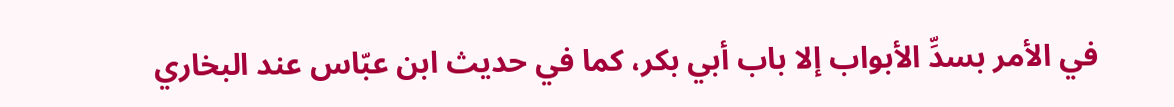في الأمر بسدِّ الأبواب إلا باب أبي بكر، كما في حديث ابن عبّاس عند البخاري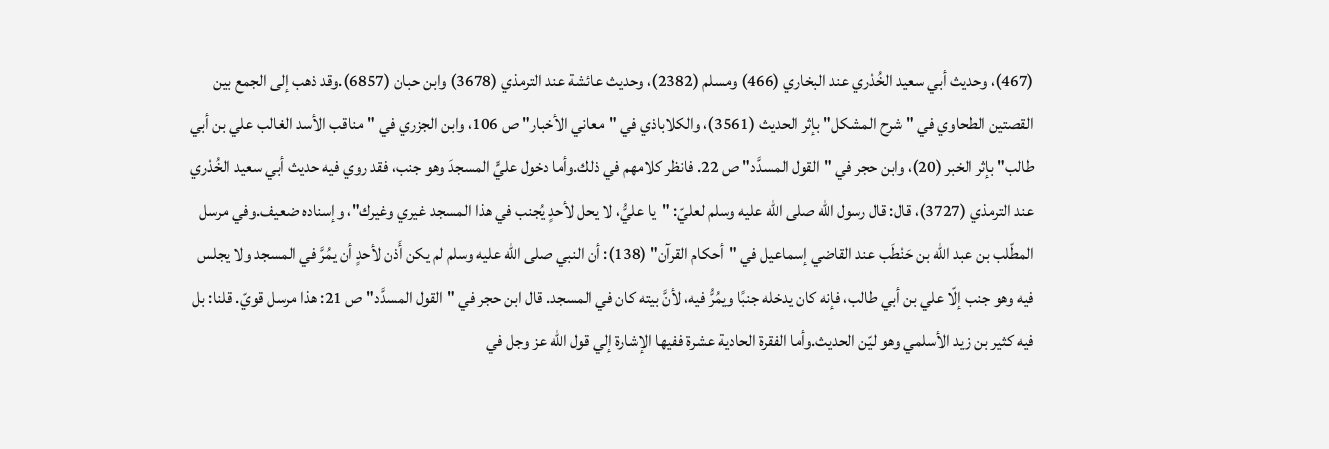(467)، وحديث أبي سعيد الخُدْري عند البخاري (466) ومسلم (2382)، وحديث عائشة عند الترمذي (3678) وابن حبان (6857).وقد ذهب إلى الجمع بين القصتين الطحاوي في "شرح المشكل" بإثر الحديث (3561)، والكلاباذي في "معاني الأخبار" ص 106، وابن الجزري في "مناقب الأسد الغالب علي بن أبي طالب" بإثر الخبر (20)، وابن حجر في "القول المسدَّد" ص 22. فانظر كلامهم في ذلك.وأما دخول عليٍّ المسجدَ وهو جنب، فقد روي فيه حديث أبي سعيد الخُدْري عند الترمذي (3727)، قال: قال رسول الله صلى الله عليه وسلم لعليّ: "يا عليُّ، لا يحل لأحدٍ يُجنب في هذا المسجد غيري وغيرك"، وإسناده ضعيف.وفي مرسل المطّلب بن عبد الله بن حَنْطَب عند القاضي إسماعيل في "أحكام القرآن" (138): أن النبي صلى الله عليه وسلم لم يكن أَذن لأحدٍ أن يمُرَّ في المسجد ولا يجلس فيه وهو جنب إلّا علي بن أبي طالب، فإنه كان يدخله جنبًا ويمُرُّ فيه، لأنَّ بيته كان في المسجد. قال ابن حجر في "القول المسدَّد" ص 21: هذا مرسل قويّ. قلنا: بل فيه كثير بن زيد الأسلمي وهو ليّن الحديث.وأما الفقرة الحادية عشرة ففيها الإشارة إلي قول الله عز وجل في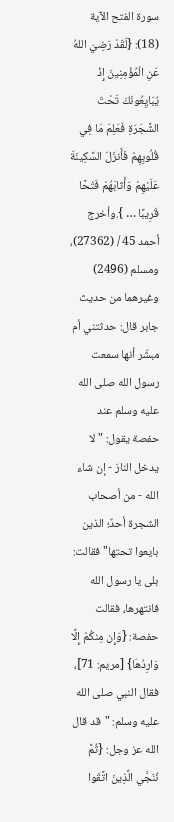سورة الفتح الآية (18): {لَقَدْ رَضِيَ اللهُ عَنِ الْمُؤْمِنِينَ إِذْ يُبَايِعُونَكَ تَحْتَ الشَّجَرَةِ فَعَلِمَ مَا فِي قُلُوبِهِمْ فَأَنزَلَ السَّكِينَةَ عَلَيْهِمْ وَأَثابَهُمْ فَتْحًا قَرِيبًا … }.وأخرج أحمد 45 / (27362)، ومسلم (2496) وغيرهما من حديث جابر قال: حدثتني أم مبشّر أنها سمعت رسول الله صلى الله عليه وسلم عند حفصة يقول: "لا يدخل النارَ - إن شاء الله - من أصحاب الشجرة أحدٌ؛ الذين بايعوا تحتها" فقالت: بلى يا رسول الله فانتهرها، فقالت حفصة: {وَإِن مِنكُمْ إِلَّا وَارِدُهَا} [مريم: 71]، فقال النبي صلى الله عليه وسلم: "قد قال الله عز وجل: {ثُمَّ نُنَجَّي الَّذِينَ اتَّقَوا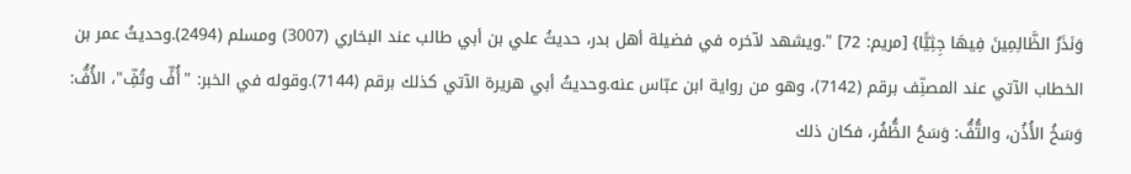وَنَذَرُ الظَّالِمِينَ فِيهَا جِثِيًّا} [مريم: 72] ".ويشهد لآخره في فضيلة أهل بدر، حديثُ علي بن أبي طالب عند البخاري (3007) ومسلم (2494).وحديثُ عمر بن الخطاب الآتي عند المصنِّف برقم (7142)، وهو من رواية ابن عبّاس عنه.وحديثُ أبي هريرة الآتي كذلك برقم (7144).وقوله في الخبر: "أُفٍّ وتُفِّ"، الأُفُّ: وَسَخُ الأُذُن، والتُّفُّ: وَسَحُ الظُّفُر، فكان ذلك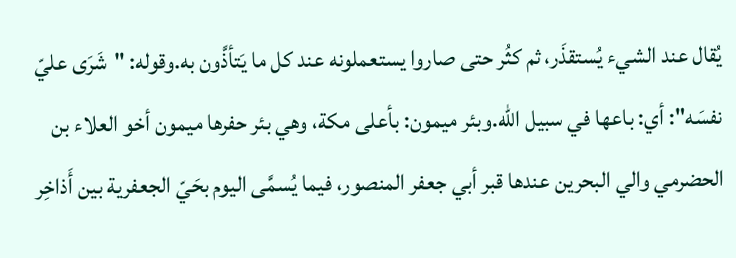يُقال عند الشيء يُستقذَر، ثم كثُر حتى صاروا يستعملونه عند كل ما يَتأذَّون به.وقوله: "شَرَى عليّ نفسَه": أي: باعها في سبيل الله.وبئر ميمون: بأعلى مكة، وهي بئر حفرها ميمون أخو العلاء بن الحضرمي والي البحرين عندها قبر أبي جعفر المنصور، فيما يُسمَّى اليوم بحَيّ الجعفرية بين أَذاخِر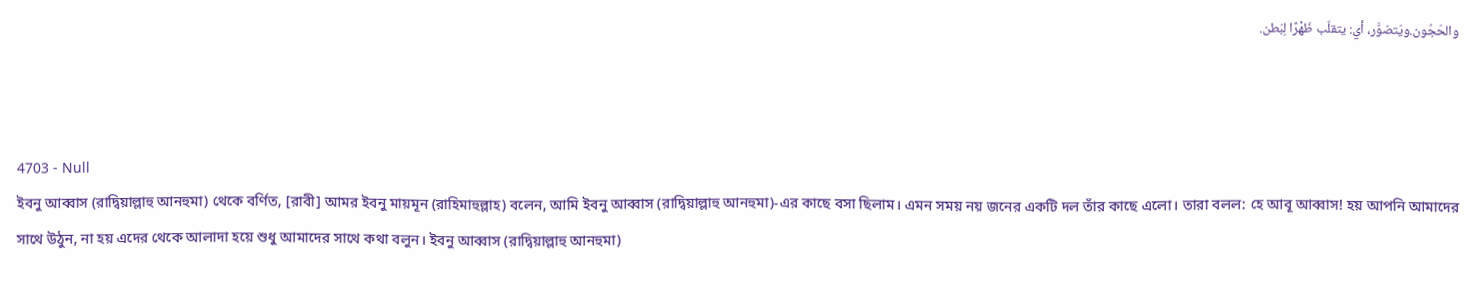والحَجُون.ويَتضوَّر، أي: يتقلّب ظَهْرًا لِبَطن.



4703 - Null
ইবনু আব্বাস (রাদ্বিয়াল্লাহু আনহুমা) থেকে বর্ণিত, [রাবী] আমর ইবনু মায়মূন (রাহিমাহুল্লাহ) বলেন, আমি ইবনু আব্বাস (রাদ্বিয়াল্লাহু আনহুমা)-এর কাছে বসা ছিলাম। এমন সময় নয় জনের একটি দল তাঁর কাছে এলো। তারা বলল: হে আবূ আব্বাস! হয় আপনি আমাদের সাথে উঠুন, না হয় এদের থেকে আলাদা হয়ে শুধু আমাদের সাথে কথা বলুন। ইবনু আব্বাস (রাদ্বিয়াল্লাহু আনহুমা)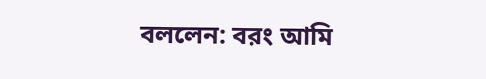বললেন: বরং আমি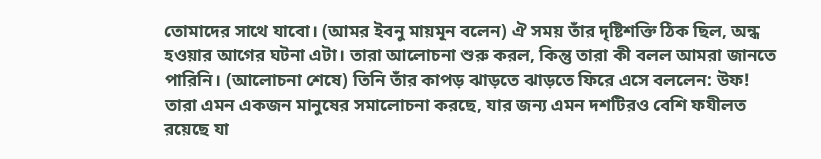তোমাদের সাথে যাবো। (আমর ইবনু মায়মূন বলেন) ঐ সময় তাঁর দৃষ্টিশক্তি ঠিক ছিল, অন্ধ হওয়ার আগের ঘটনা এটা। তারা আলোচনা শুরু করল, কিন্তু তারা কী বলল আমরা জানতে পারিনি। (আলোচনা শেষে) তিনি তাঁর কাপড় ঝাড়তে ঝাড়তে ফিরে এসে বললেন: উফ! তারা এমন একজন মানুষের সমালোচনা করছে, যার জন্য এমন দশটিরও বেশি ফযীলত রয়েছে যা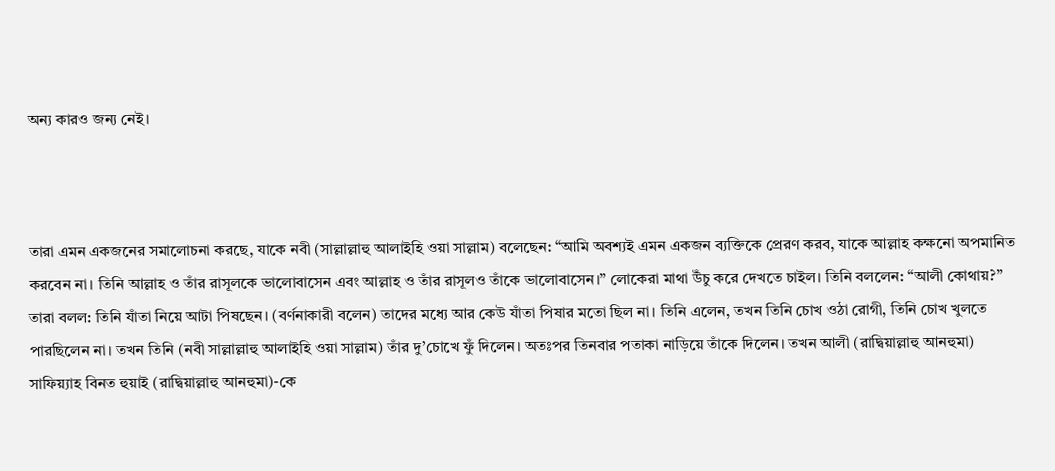অন্য কারও জন্য নেই।



তারা এমন একজনের সমালোচনা করছে, যাকে নবী (সাল্লাল্লাহু আলাইহি ওয়া সাল্লাম) বলেছেন: “আমি অবশ্যই এমন একজন ব্যক্তিকে প্রেরণ করব, যাকে আল্লাহ কক্ষনো অপমানিত করবেন না। তিনি আল্লাহ ও তাঁর রাসূলকে ভালোবাসেন এবং আল্লাহ ও তাঁর রাসূলও তাঁকে ভালোবাসেন।” লোকেরা মাথা উঁচু করে দেখতে চাইল। তিনি বললেন: “আলী কোথায়?” তারা বলল: তিনি যাঁতা নিয়ে আটা পিষছেন। (বর্ণনাকারী বলেন) তাদের মধ্যে আর কেউ যাঁতা পিষার মতো ছিল না। তিনি এলেন, তখন তিনি চোখ ওঠা রোগী, তিনি চোখ খুলতে পারছিলেন না। তখন তিনি (নবী সাল্লাল্লাহু আলাইহি ওয়া সাল্লাম) তাঁর দু’চোখে ফুঁ দিলেন। অতঃপর তিনবার পতাকা নাড়িয়ে তাঁকে দিলেন। তখন আলী (রাদ্বিয়াল্লাহু আনহুমা) সাফিয়্যাহ বিনত হুয়াই (রাদ্বিয়াল্লাহু আনহুমা)-কে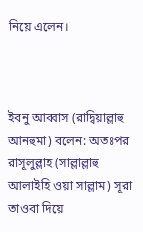নিয়ে এলেন।



ইবনু আব্বাস (রাদ্বিয়াল্লাহু আনহুমা) বলেন: অতঃপর রাসূলুল্লাহ (সাল্লাল্লাহু আলাইহি ওয়া সাল্লাম) সূরা তাওবা দিয়ে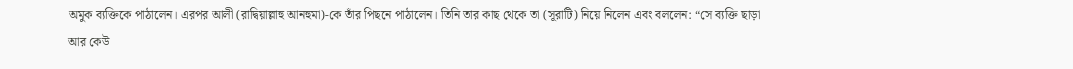অমুক ব্যক্তিকে পাঠালেন। এরপর আলী (রাদ্বিয়াল্লাহু আনহুমা)-কে তাঁর পিছনে পাঠালেন। তিনি তার কাছ থেকে তা (সূরাটি) নিয়ে নিলেন এবং বললেন: “সে ব্যক্তি ছাড়া আর কেউ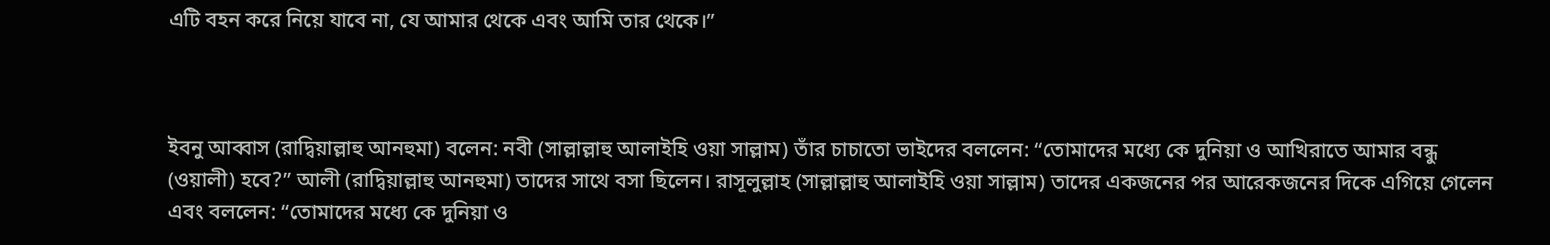এটি বহন করে নিয়ে যাবে না, যে আমার থেকে এবং আমি তার থেকে।”



ইবনু আব্বাস (রাদ্বিয়াল্লাহু আনহুমা) বলেন: নবী (সাল্লাল্লাহু আলাইহি ওয়া সাল্লাম) তাঁর চাচাতো ভাইদের বললেন: “তোমাদের মধ্যে কে দুনিয়া ও আখিরাতে আমার বন্ধু (ওয়ালী) হবে?” আলী (রাদ্বিয়াল্লাহু আনহুমা) তাদের সাথে বসা ছিলেন। রাসূলুল্লাহ (সাল্লাল্লাহু আলাইহি ওয়া সাল্লাম) তাদের একজনের পর আরেকজনের দিকে এগিয়ে গেলেন এবং বললেন: “তোমাদের মধ্যে কে দুনিয়া ও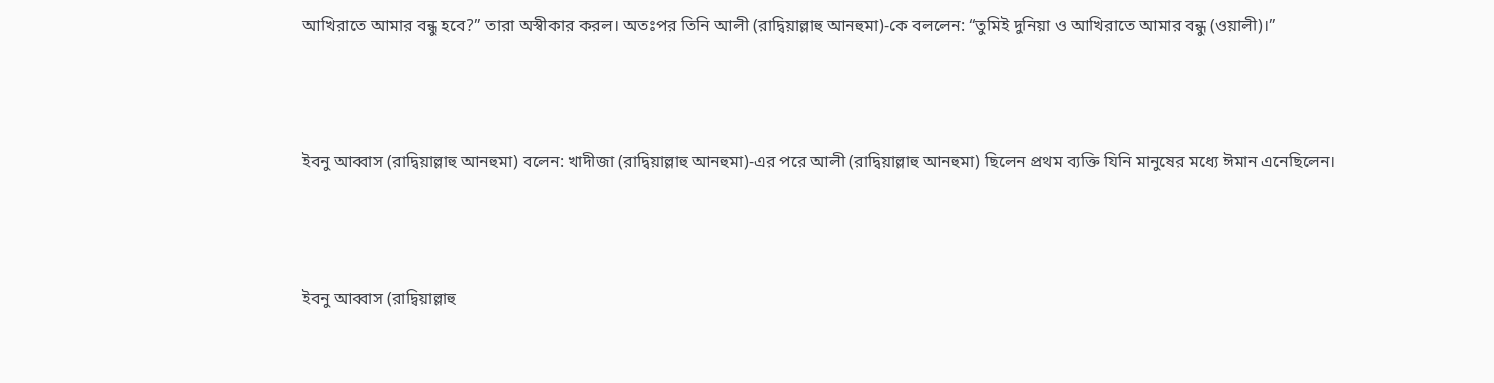আখিরাতে আমার বন্ধু হবে?” তারা অস্বীকার করল। অতঃপর তিনি আলী (রাদ্বিয়াল্লাহু আনহুমা)-কে বললেন: “তুমিই দুনিয়া ও আখিরাতে আমার বন্ধু (ওয়ালী)।”



ইবনু আব্বাস (রাদ্বিয়াল্লাহু আনহুমা) বলেন: খাদীজা (রাদ্বিয়াল্লাহু আনহুমা)-এর পরে আলী (রাদ্বিয়াল্লাহু আনহুমা) ছিলেন প্রথম ব্যক্তি যিনি মানুষের মধ্যে ঈমান এনেছিলেন।



ইবনু আব্বাস (রাদ্বিয়াল্লাহু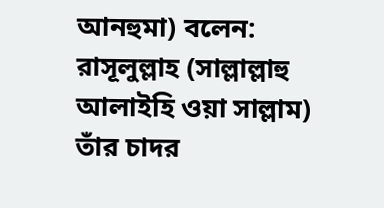আনহুমা) বলেন: রাসূলুল্লাহ (সাল্লাল্লাহু আলাইহি ওয়া সাল্লাম) তাঁর চাদর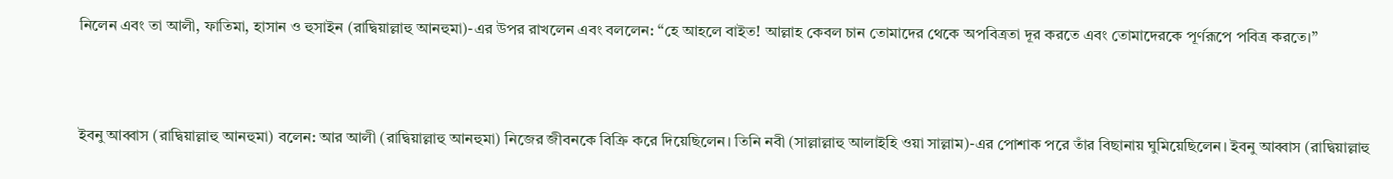নিলেন এবং তা আলী, ফাতিমা, হাসান ও হুসাইন (রাদ্বিয়াল্লাহু আনহুমা)-এর উপর রাখলেন এবং বললেন: “হে আহলে বাইত! আল্লাহ কেবল চান তোমাদের থেকে অপবিত্রতা দূর করতে এবং তোমাদেরকে পূর্ণরূপে পবিত্র করতে।”



ইবনু আব্বাস (রাদ্বিয়াল্লাহু আনহুমা) বলেন: আর আলী (রাদ্বিয়াল্লাহু আনহুমা) নিজের জীবনকে বিক্রি করে দিয়েছিলেন। তিনি নবী (সাল্লাল্লাহু আলাইহি ওয়া সাল্লাম)-এর পোশাক পরে তাঁর বিছানায় ঘুমিয়েছিলেন। ইবনু আব্বাস (রাদ্বিয়াল্লাহু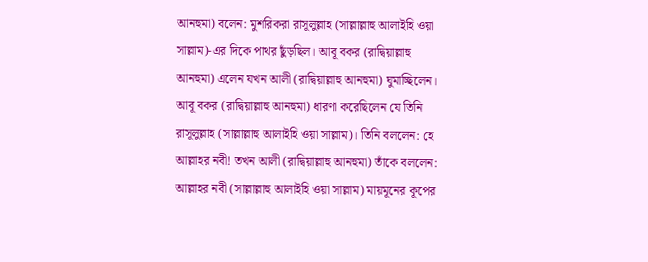আনহুমা) বলেন: মুশরিকরা রাসূলুল্লাহ (সাল্লাল্লাহু আলাইহি ওয়া সাল্লাম)-এর দিকে পাথর ছুঁড়ছিল। আবূ বকর (রাদ্বিয়াল্লাহু আনহুমা) এলেন যখন আলী (রাদ্বিয়াল্লাহু আনহুমা) ঘুমাচ্ছিলেন। আবূ বকর (রাদ্বিয়াল্লাহু আনহুমা) ধারণা করেছিলেন যে তিনি রাসূলুল্লাহ (সাল্লাল্লাহু আলাইহি ওয়া সাল্লাম)। তিনি বললেন: হে আল্লাহর নবী! তখন আলী (রাদ্বিয়াল্লাহু আনহুমা) তাঁকে বললেন: আল্লাহর নবী (সাল্লাল্লাহু আলাইহি ওয়া সাল্লাম) মায়মূনের কূপের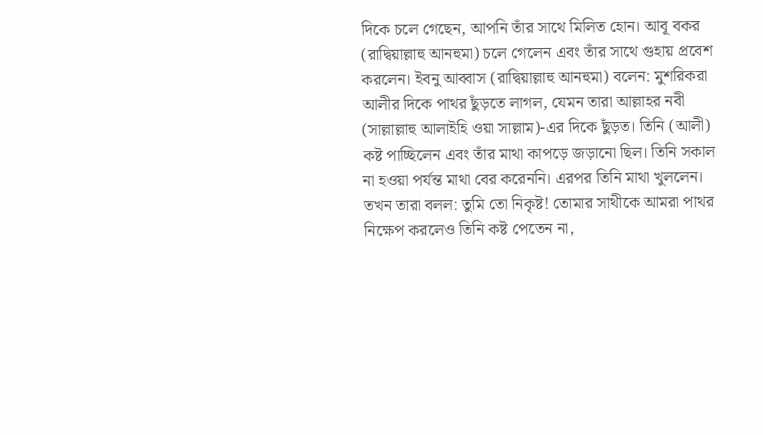দিকে চলে গেছেন, আপনি তাঁর সাথে মিলিত হোন। আবূ বকর (রাদ্বিয়াল্লাহু আনহুমা) চলে গেলেন এবং তাঁর সাথে গুহায় প্রবেশ করলেন। ইবনু আব্বাস (রাদ্বিয়াল্লাহু আনহুমা) বলেন: মুশরিকরা আলীর দিকে পাথর ছুঁড়তে লাগল, যেমন তারা আল্লাহর নবী (সাল্লাল্লাহু আলাইহি ওয়া সাল্লাম)-এর দিকে ছুঁড়ত। তিনি (আলী) কষ্ট পাচ্ছিলেন এবং তাঁর মাথা কাপড়ে জড়ানো ছিল। তিনি সকাল না হওয়া পর্যন্ত মাথা বের করেননি। এরপর তিনি মাথা খুললেন। তখন তারা বলল: তুমি তো নিকৃষ্ট! তোমার সাথীকে আমরা পাথর নিক্ষেপ করলেও তিনি কষ্ট পেতেন না,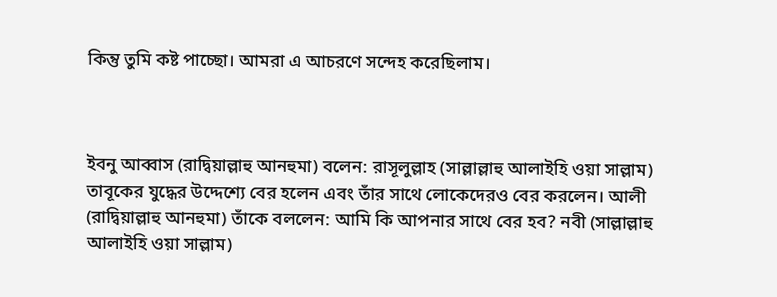কিন্তু তুমি কষ্ট পাচ্ছো। আমরা এ আচরণে সন্দেহ করেছিলাম।



ইবনু আব্বাস (রাদ্বিয়াল্লাহু আনহুমা) বলেন: রাসূলুল্লাহ (সাল্লাল্লাহু আলাইহি ওয়া সাল্লাম) তাবূকের যুদ্ধের উদ্দেশ্যে বের হলেন এবং তাঁর সাথে লোকেদেরও বের করলেন। আলী (রাদ্বিয়াল্লাহু আনহুমা) তাঁকে বললেন: আমি কি আপনার সাথে বের হব? নবী (সাল্লাল্লাহু আলাইহি ওয়া সাল্লাম)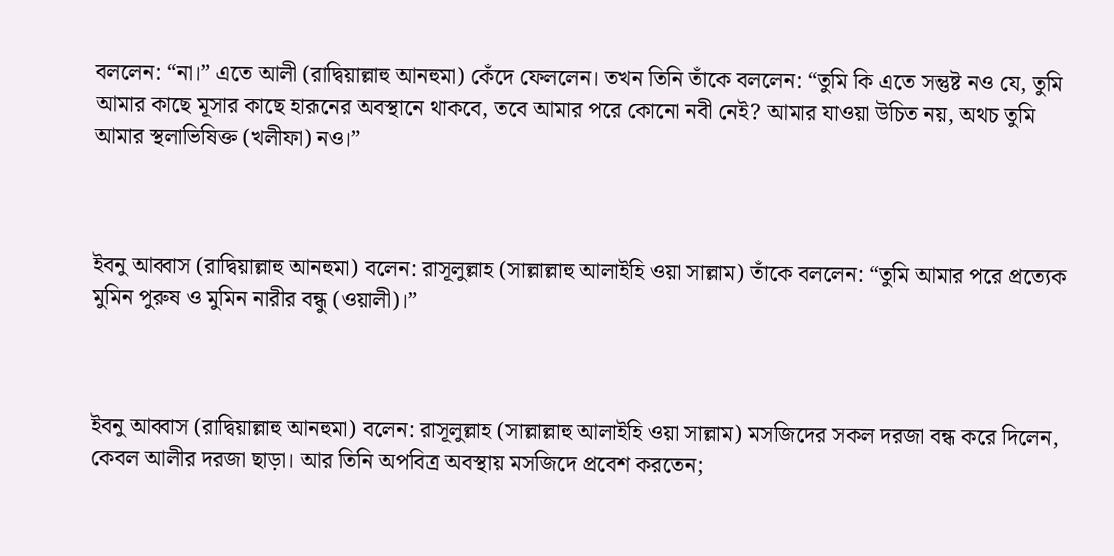বললেন: “না।” এতে আলী (রাদ্বিয়াল্লাহু আনহুমা) কেঁদে ফেললেন। তখন তিনি তাঁকে বললেন: “তুমি কি এতে সন্তুষ্ট নও যে, তুমি আমার কাছে মূসার কাছে হারূনের অবস্থানে থাকবে, তবে আমার পরে কোনো নবী নেই? আমার যাওয়া উচিত নয়, অথচ তুমি আমার স্থলাভিষিক্ত (খলীফা) নও।”



ইবনু আব্বাস (রাদ্বিয়াল্লাহু আনহুমা) বলেন: রাসূলুল্লাহ (সাল্লাল্লাহু আলাইহি ওয়া সাল্লাম) তাঁকে বললেন: “তুমি আমার পরে প্রত্যেক মুমিন পুরুষ ও মুমিন নারীর বন্ধু (ওয়ালী)।”



ইবনু আব্বাস (রাদ্বিয়াল্লাহু আনহুমা) বলেন: রাসূলুল্লাহ (সাল্লাল্লাহু আলাইহি ওয়া সাল্লাম) মসজিদের সকল দরজা বন্ধ করে দিলেন, কেবল আলীর দরজা ছাড়া। আর তিনি অপবিত্র অবস্থায় মসজিদে প্রবেশ করতেন;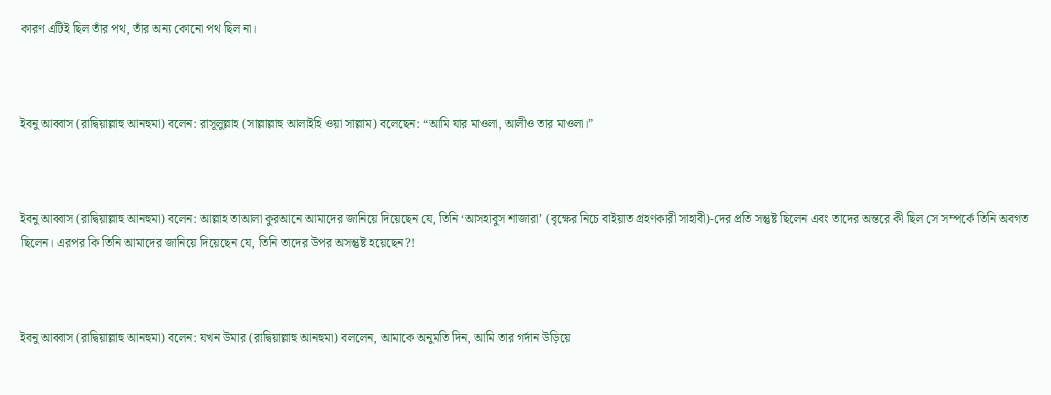কারণ এটিই ছিল তাঁর পথ, তাঁর অন্য কোনো পথ ছিল না।



ইবনু আব্বাস (রাদ্বিয়াল্লাহু আনহুমা) বলেন: রাসূলুল্লাহ (সাল্লাল্লাহু আলাইহি ওয়া সাল্লাম) বলেছেন: “আমি যার মাওলা, আলীও তার মাওলা।”



ইবনু আব্বাস (রাদ্বিয়াল্লাহু আনহুমা) বলেন: আল্লাহ তাআলা কুরআনে আমাদের জানিয়ে দিয়েছেন যে, তিনি ‘আসহাবুস শাজারা’ (বৃক্ষের নিচে বাইয়াত গ্রহণকারী সাহাবী)-দের প্রতি সন্তুষ্ট ছিলেন এবং তাদের অন্তরে কী ছিল সে সম্পর্কে তিনি অবগত ছিলেন। এরপর কি তিনি আমাদের জানিয়ে দিয়েছেন যে, তিনি তাদের উপর অসন্তুষ্ট হয়েছেন?!



ইবনু আব্বাস (রাদ্বিয়াল্লাহু আনহুমা) বলেন: যখন উমার (রাদ্বিয়াল্লাহু আনহুমা) বললেন, আমাকে অনুমতি দিন, আমি তার গর্দান উড়িয়ে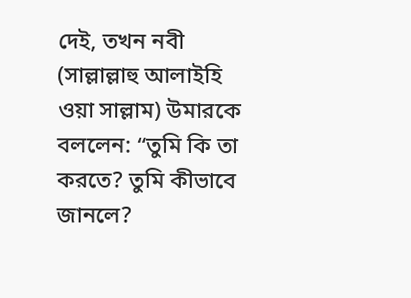দেই, তখন নবী (সাল্লাল্লাহু আলাইহি ওয়া সাল্লাম) উমারকে বললেন: “তুমি কি তা করতে? তুমি কীভাবে জানলে?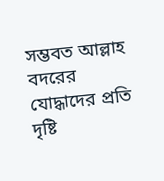সম্ভবত আল্লাহ বদরের যোদ্ধাদের প্রতি দৃষ্টি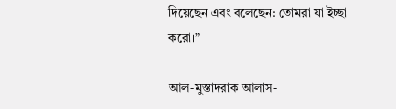দিয়েছেন এবং বলেছেন: তোমরা যা ইচ্ছা করো।”

আল-মুস্তাদরাক আলাস-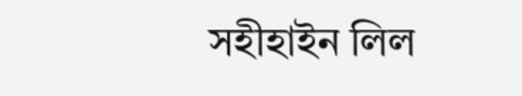সহীহাইন লিল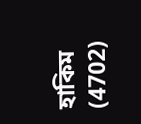হাকিম (4702)